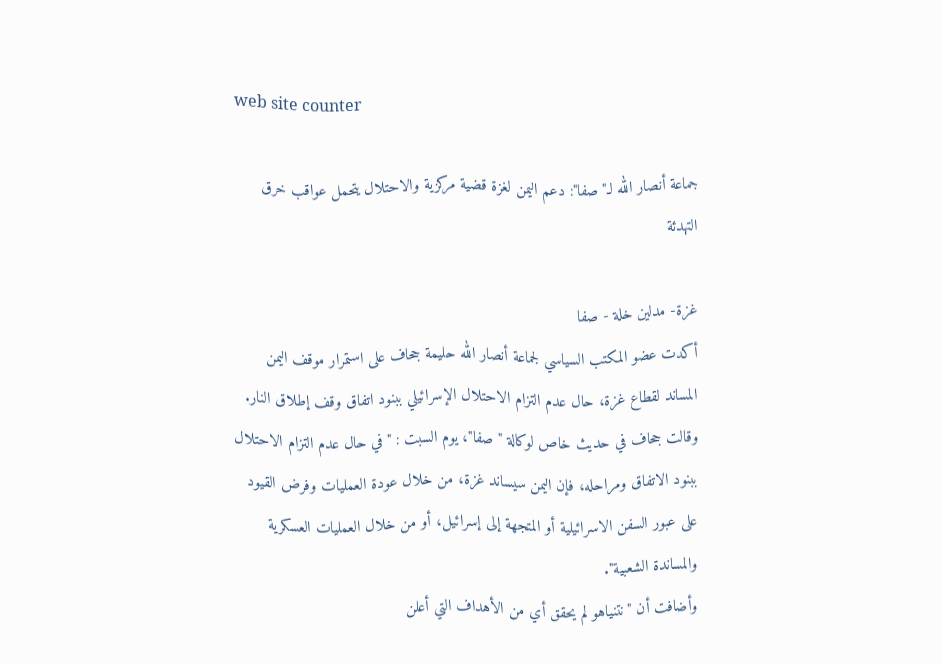web site counter

جماعة أنصار الله لـ"صفا": دعم اليمن لغزة قضية مركزية والاحتلال يتحمل عواقب خرق التهدئة

غزة- مدلين خلة - صفا
أكدت عضو المكتب السياسي لجماعة أنصار الله حليمة جحاف على استمرار موقف اليمن المساند لقطاع غزة، حال عدم التزام الاحتلال الإسرائيلي ببنود اتفاق وقف إطلاق النار.
وقالت جحاف في حديث خاص لوكالة "صفا"، يوم السبت : "في حال عدم التزام الاحتلال ببنود الاتفاق ومراحله، فإن اليمن سيساند غزة، من خلال عودة العمليات وفرض القيود على عبور السفن الاسرائيلية أو المتجهة إلى إسرائيل، أو من خلال العمليات العسكرية والمساندة الشعبية".
وأضافت أن "نتنياهو لم يحقق أي من الأهداف التي أعلن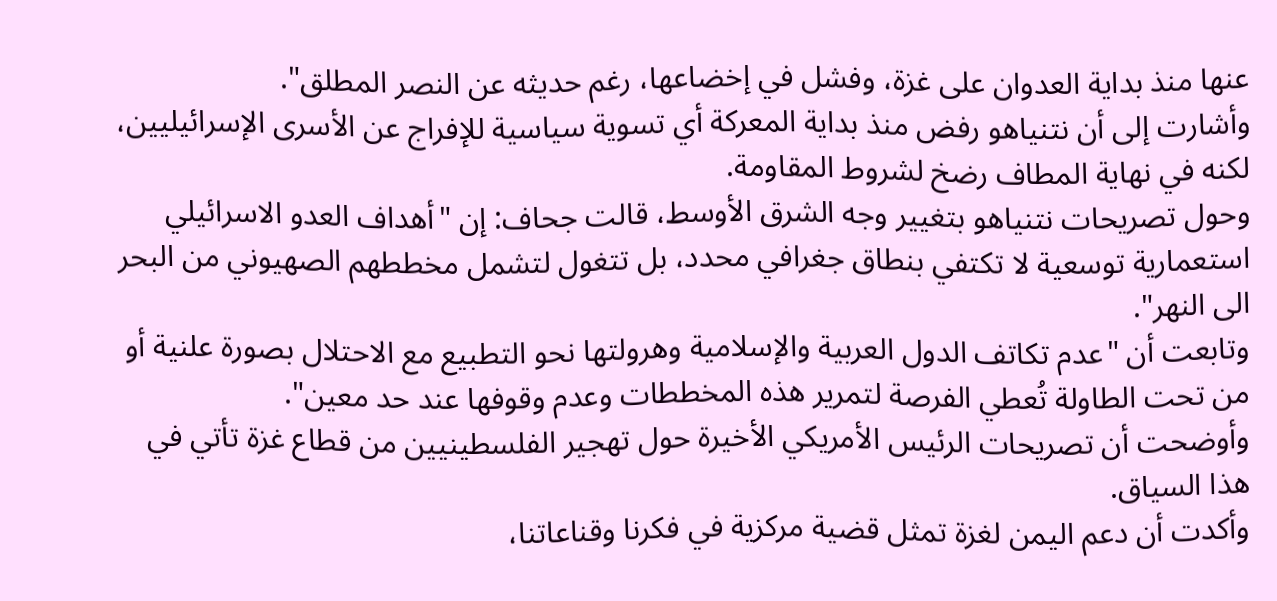عنها منذ بداية العدوان على غزة، وفشل في إخضاعها، رغم حديثه عن النصر المطلق".
وأشارت إلى أن نتنياهو رفض منذ بداية المعركة أي تسوية سياسية للإفراج عن الأسرى الإسرائيليين، لكنه في نهاية المطاف رضخ لشروط المقاومة.
وحول تصريحات نتنياهو بتغيير وجه الشرق الأوسط، قالت جحاف: إن "أهداف العدو الاسرائيلي استعمارية توسعية لا تكتفي بنطاق جغرافي محدد، بل تتغول لتشمل مخططهم الصهيوني من البحر الى النهر".
وتابعت أن "عدم تكاتف الدول العربية والإسلامية وهرولتها نحو التطبيع مع الاحتلال بصورة علنية أو من تحت الطاولة تُعطي الفرصة لتمرير هذه المخططات وعدم وقوفها عند حد معين".
وأوضحت أن تصريحات الرئيس الأمريكي الأخيرة حول تهجير الفلسطينيين من قطاع غزة تأتي في هذا السياق.
وأكدت أن دعم اليمن لغزة تمثل قضية مركزية في فكرنا وقناعاتنا،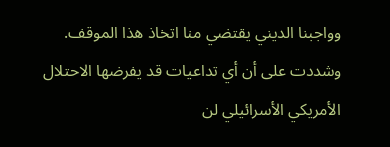وواجبنا الديني يقتضي منا اتخاذ هذا الموقف.
وشددت على أن أي تداعيات قد يفرضها الاحتلال الأمريكي الأسرائيلي لن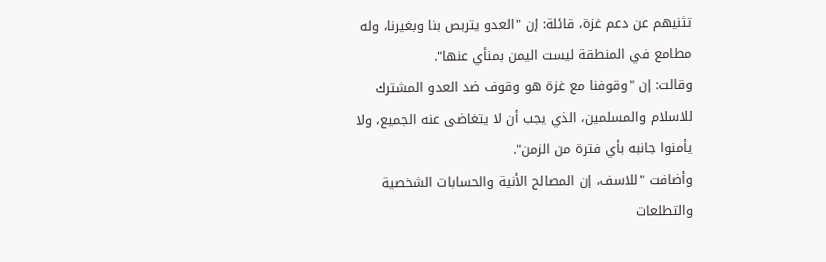تثنيهم عن دعم غزة، قائلة: إن "العدو يتربص بنا وبغيرنا، وله مطامع في المنطقة ليست اليمن بمنأي عنها".
وقالت: إن "وقوفنا مع غزة هو وقوف ضد العدو المشترك للاسلام والمسلمين، الذي يجب أن لا يتغاضى عنه الجميع، ولا يأمنوا جانبه بأي فترة من الزمن".
وأضافت "للاسف، إن المصالح الأنية والحسابات الشخصية والتطلعات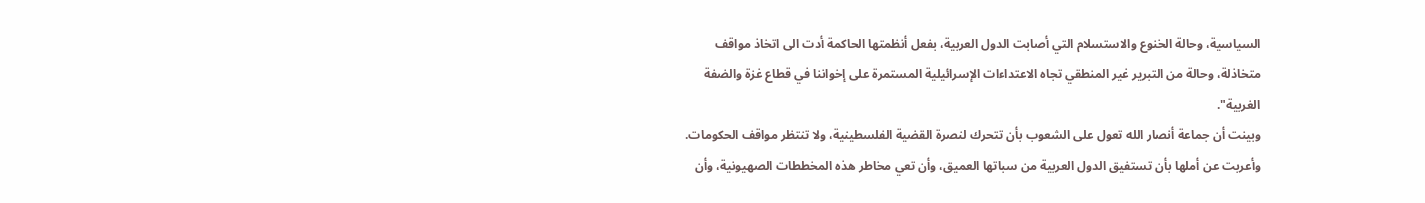السياسية، وحالة الخنوع والاستسلام التي أصابت الدول العربية، بفعل أنظمتها الحاكمة أدت الى اتخاذ مواقف متخاذلة، وحالة من التبرير غير المنطقي تجاه الاعتداءات الإسرائيلية المستمرة على إخواننا في قطاع غزة والضفة الغربية".
وبينت أن جماعة أنصار الله تعول على الشعوب بأن تتحرك لنصرة القضية الفلسطينية، ولا تنتظر مواقف الحكومات.
وأعربت عن أملها بأن تستفيق الدول العربية من سباتها العميق، وأن تعي مخاطر هذه المخططات الصهيونية، وأن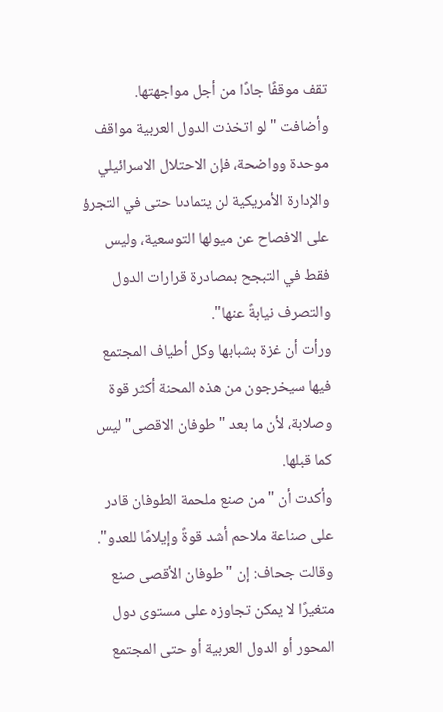تقف موقفًا جادًا من أجل مواجهتها.
وأضافت "لو اتخذت الدول العربية مواقف موحدة وواضحة، فإن الاحتلال الاسرائيلي والإدارة الأمريكية لن يتمادىا حتى في التجرؤ على الافصاح عن ميولها التوسعية، وليس فقط في التبجح بمصادرة قرارات الدول والتصرف نيابةً عنها".
ورأت أن غزة بشبابها وكل أطياف المجتمع فيها سيخرجون من هذه المحنة أكثر قوة وصلابة، لأن ما بعد "طوفان الاقصى" ليس كما قبلها.
وأكدت أن "من صنع ملحمة الطوفان قادر على صناعة ملاحم أشد قوةً وإيلامًا للعدو".
وقالت جحاف: إن "طوفان الأقصى صنع متغيرًا لا يمكن تجاوزه على مستوى دول المحور أو الدول العربية أو حتى المجتمع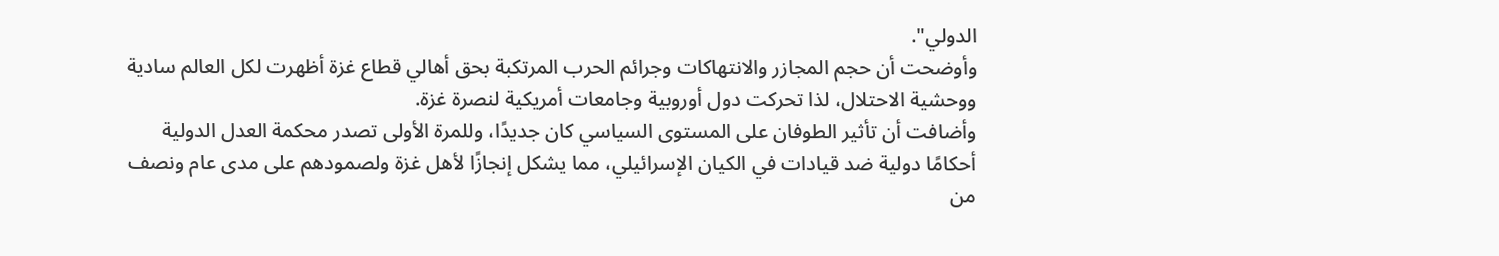الدولي".
وأوضحت أن حجم المجازر والانتهاكات وجرائم الحرب المرتكبة بحق أهالي قطاع غزة أظهرت لكل العالم سادية ووحشية الاحتلال، لذا تحركت دول أوروبية وجامعات أمريكية لنصرة غزة.
وأضافت أن تأثير الطوفان على المستوى السياسي كان جديدًا، وللمرة الأولى تصدر محكمة العدل الدولية أحكامًا دولية ضد قيادات في الكيان الإسرائيلي، مما يشكل إنجازًا لأهل غزة ولصمودهم على مدى عام ونصف من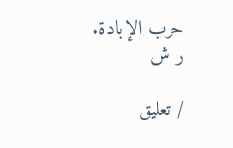حرب الإبادة.
ر ش

/ تعليق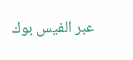عبر الفيس بوك